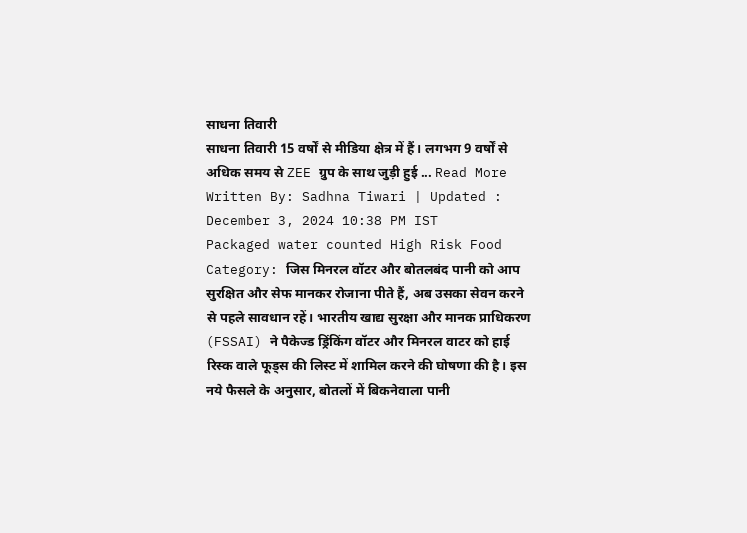साधना तिवारी
साधना तिवारी 15 वर्षों से मीडिया क्षेत्र में हैं। लगभग 9 वर्षों से अधिक समय से ZEE ग्रुप के साथ जुड़ी हुई ... Read More
Written By: Sadhna Tiwari | Updated : December 3, 2024 10:38 PM IST
Packaged water counted High Risk Food Category: जिस मिनरल वॉटर और बोतलबंद पानी को आप सुरक्षित और सेफ मानकर रोजाना पीते हैं, अब उसका सेवन करने से पहले सावधान रहें। भारतीय खाद्य सुरक्षा और मानक प्राधिकरण (FSSAI) ने पैकेज्ड ड्रिंकिंग वॉटर और मिनरल वाटर को हाई रिस्क वाले फूड्स की लिस्ट में शामिल करने की घोषणा की है। इस नये फैसले के अनुसार, बोतलों में बिकनेवाला पानी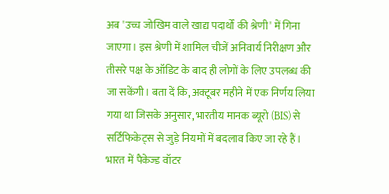अब 'उच्च जोखिम वाले खाद्य पदार्थों की श्रेणी' में गिना जाएगा। इस श्रेणी में शामिल चीजें अनिवार्य निरीक्षण और तीसरे पक्ष के ऑडिट के बाद ही लोगों के लिए उपलब्ध की जा सकेंगी। बता दें कि, अक्टूबर महीने में एक निर्णय लिया गया था जिसके अनुसार, भारतीय मानक ब्यूरो (BIS) से सर्टिफिकेट्स से जुड़े नियमों में बदलाव किए जा रहे हैं।
भारत में पैकेज्ड वॉटर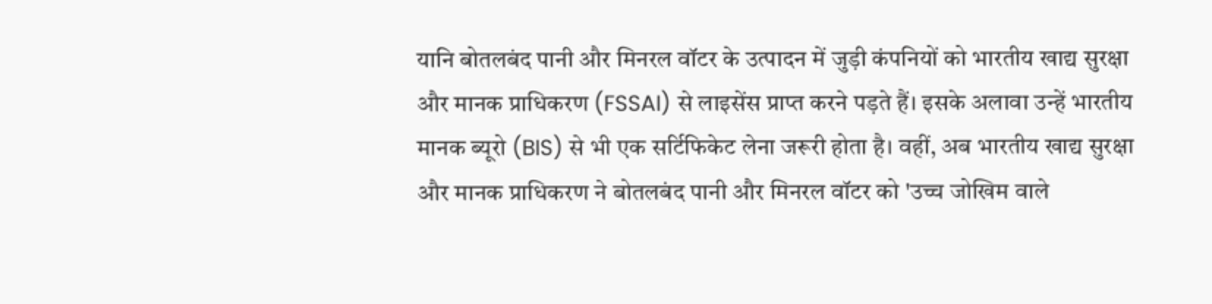यानि बोतलबंद पानी और मिनरल वॉटर के उत्पादन में जुड़ी कंपनियों को भारतीय खाद्य सुरक्षा और मानक प्राधिकरण (FSSAI) से लाइसेंस प्राप्त करने पड़ते हैं। इसके अलावा उन्हें भारतीय मानक ब्यूरो (BIS) से भी एक सर्टिफिकेट लेना जरूरी होता है। वहीं, अब भारतीय खाद्य सुरक्षा और मानक प्राधिकरण ने बोतलबंद पानी और मिनरल वॉटर को 'उच्च जोखिम वाले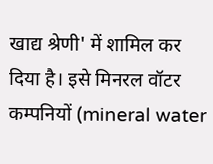खाद्य श्रेणी' में शामिल कर दिया है। इसे मिनरल वॉटर कम्पनियों (mineral water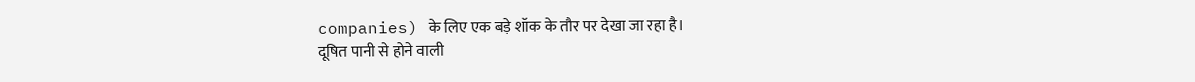companies) के लिए एक बड़े शॉक के तौर पर देखा जा रहा है।
दूषित पानी से होने वाली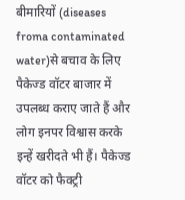बीमारियों (diseases froma contaminated water)से बचाव के लिए पैकेज्ड वॉटर बाजार में उपलब्ध कराए जाते हैं और लोग इनपर विश्वास करके इन्हें खरीदते भी हैं। पैकेज्ड वॉटर को फैक्ट्री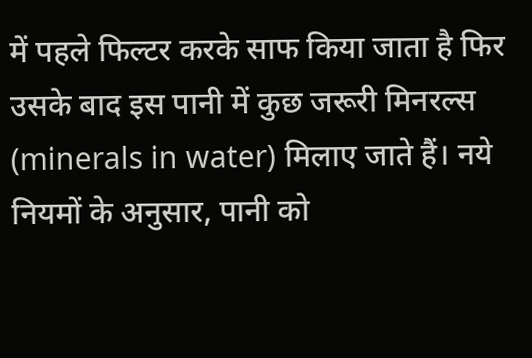में पहले फिल्टर करके साफ किया जाता है फिर उसके बाद इस पानी में कुछ जरूरी मिनरल्स (minerals in water) मिलाए जाते हैं। नये नियमों के अनुसार, पानी को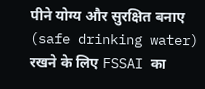पीने योग्य और सुरक्षित बनाए (safe drinking water) रखने के लिए FSSAI का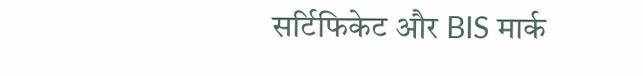सर्टिफिकेट और BIS मार्क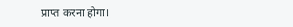प्राप्त करना होगा।